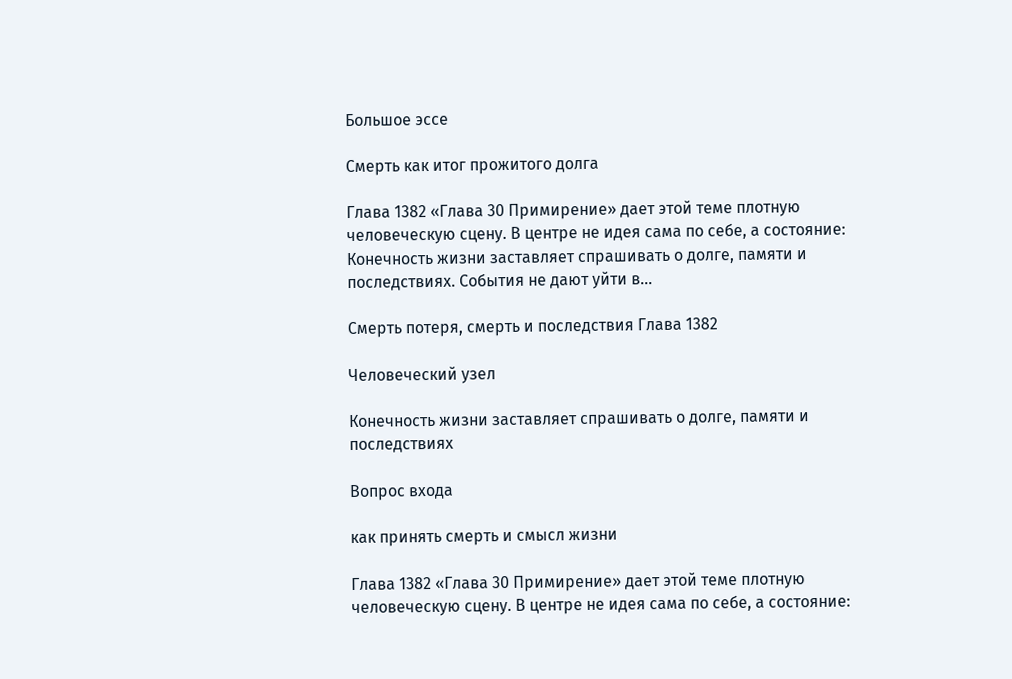Большое эссе

Смерть как итог прожитого долга

Глава 1382 «Глава 30 Примирение» дает этой теме плотную человеческую сцену. В центре не идея сама по себе, а состояние: Конечность жизни заставляет спрашивать о долге, памяти и последствиях. События не дают уйти в...

Смерть потеря, смерть и последствия Глава 1382

Человеческий узел

Конечность жизни заставляет спрашивать о долге, памяти и последствиях

Вопрос входа

как принять смерть и смысл жизни

Глава 1382 «Глава 30 Примирение» дает этой теме плотную человеческую сцену. В центре не идея сама по себе, а состояние: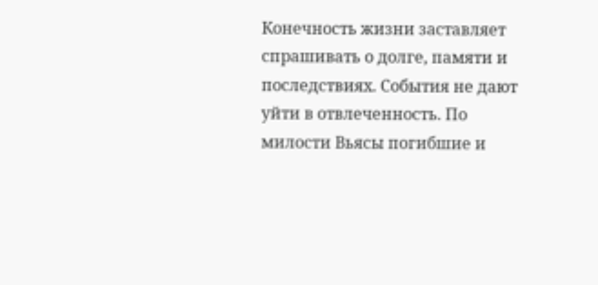Конечность жизни заставляет спрашивать о долге, памяти и последствиях. События не дают уйти в отвлеченность. По милости Вьясы погибшие и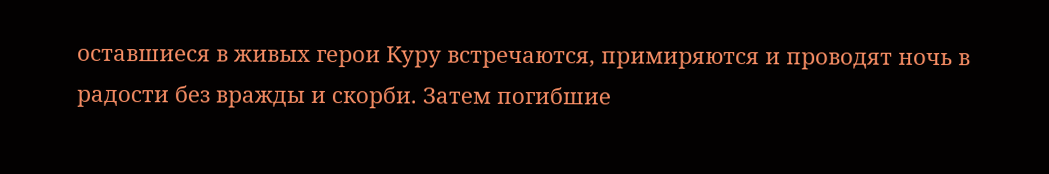оставшиеся в живых герои Куру встречаются, примиряются и проводят ночь в радости без вражды и скорби. Затем погибшие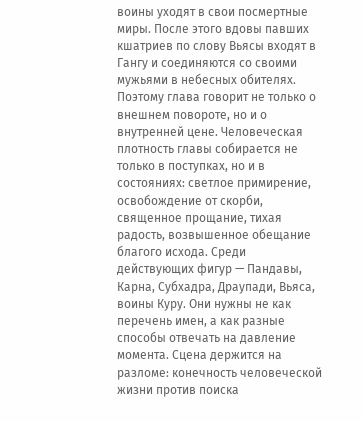воины уходят в свои посмертные миры. После этого вдовы павших кшатриев по слову Вьясы входят в Гангу и соединяются со своими мужьями в небесных обителях. Поэтому глава говорит не только о внешнем повороте, но и о внутренней цене. Человеческая плотность главы собирается не только в поступках, но и в состояниях: светлое примирение, освобождение от скорби, священное прощание, тихая радость, возвышенное обещание благого исхода. Среди действующих фигур — Пандавы, Карна, Субхадра, Драупади, Вьяса, воины Куру. Они нужны не как перечень имен, а как разные способы отвечать на давление момента. Сцена держится на разломе: конечность человеческой жизни против поиска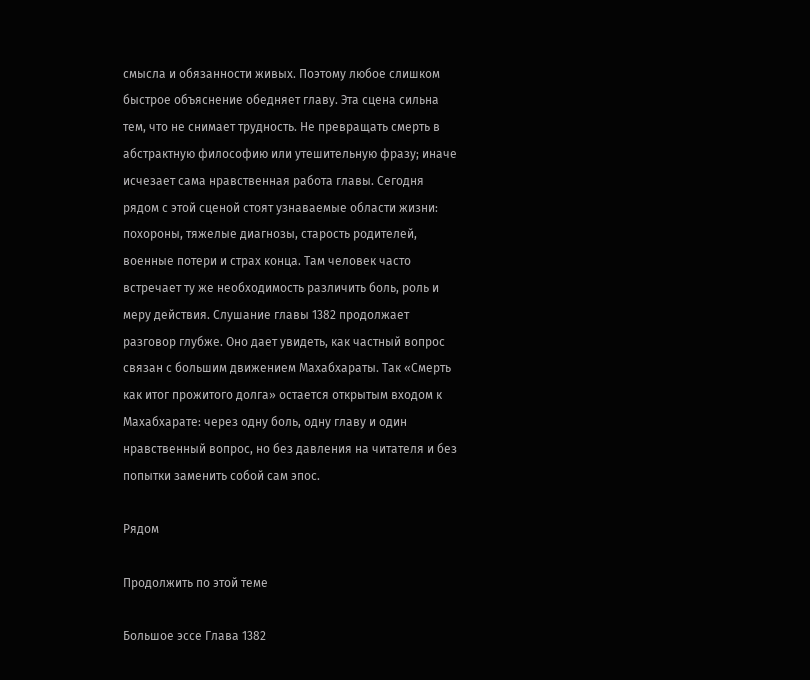смысла и обязанности живых. Поэтому любое слишком быстрое объяснение обедняет главу. Эта сцена сильна тем, что не снимает трудность. Не превращать смерть в абстрактную философию или утешительную фразу; иначе исчезает сама нравственная работа главы. Сегодня рядом с этой сценой стоят узнаваемые области жизни: похороны, тяжелые диагнозы, старость родителей, военные потери и страх конца. Там человек часто встречает ту же необходимость различить боль, роль и меру действия. Слушание главы 1382 продолжает разговор глубже. Оно дает увидеть, как частный вопрос связан с большим движением Махабхараты. Так «Смерть как итог прожитого долга» остается открытым входом к Махабхарате: через одну боль, одну главу и один нравственный вопрос, но без давления на читателя и без попытки заменить собой сам эпос.

Рядом

Продолжить по этой теме

Большое эссе Глава 1382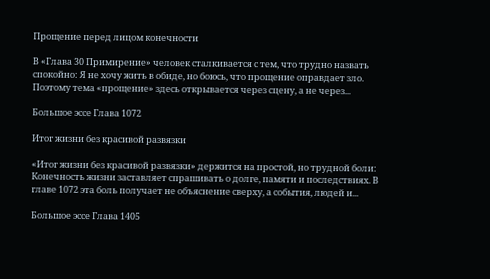Прощение перед лицом конечности

В «Глава 30 Примирение» человек сталкивается с тем, что трудно назвать спокойно: Я не хочу жить в обиде, но боюсь, что прощение оправдает зло. Поэтому тема «прощение» здесь открывается через сцену, а не через...

Большое эссе Глава 1072

Итог жизни без красивой развязки

«Итог жизни без красивой развязки» держится на простой, но трудной боли: Конечность жизни заставляет спрашивать о долге, памяти и последствиях. В главе 1072 эта боль получает не объяснение сверху, а события, людей и...

Большое эссе Глава 1405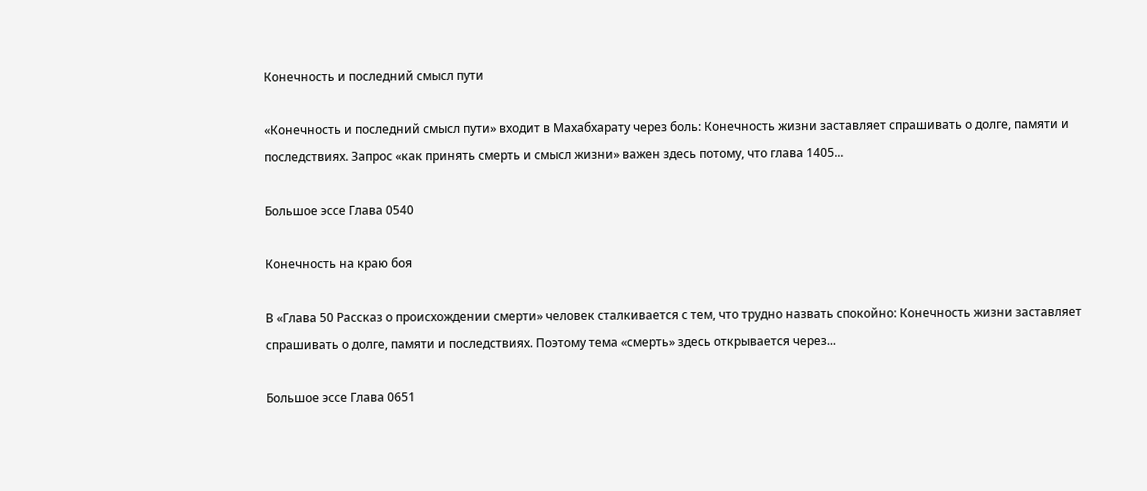Конечность и последний смысл пути

«Конечность и последний смысл пути» входит в Махабхарату через боль: Конечность жизни заставляет спрашивать о долге, памяти и последствиях. Запрос «как принять смерть и смысл жизни» важен здесь потому, что глава 1405...

Большое эссе Глава 0540

Конечность на краю боя

В «Глава 50 Рассказ о происхождении смерти» человек сталкивается с тем, что трудно назвать спокойно: Конечность жизни заставляет спрашивать о долге, памяти и последствиях. Поэтому тема «смерть» здесь открывается через...

Большое эссе Глава 0651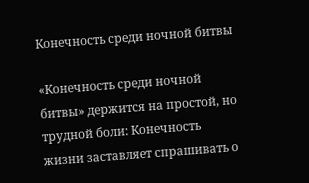Конечность среди ночной битвы

«Конечность среди ночной битвы» держится на простой, но трудной боли: Конечность жизни заставляет спрашивать о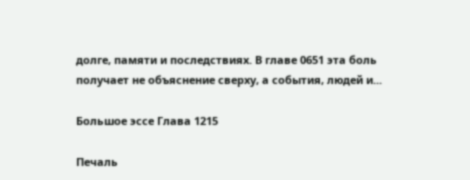долге, памяти и последствиях. В главе 0651 эта боль получает не объяснение сверху, а события, людей и...

Большое эссе Глава 1215

Печаль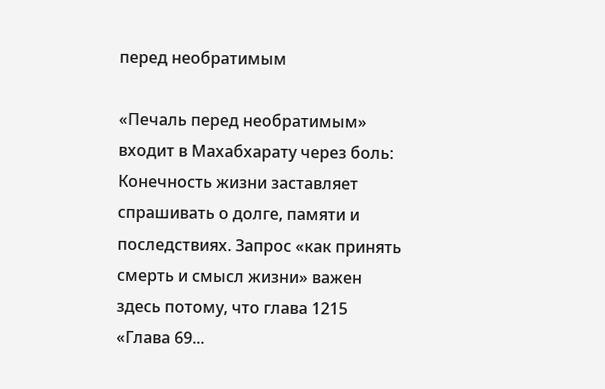перед необратимым

«Печаль перед необратимым» входит в Махабхарату через боль: Конечность жизни заставляет спрашивать о долге, памяти и последствиях. Запрос «как принять смерть и смысл жизни» важен здесь потому, что глава 1215 «Глава 69...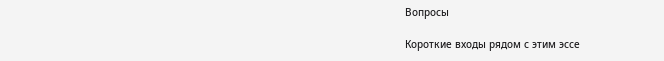Вопросы

Короткие входы рядом с этим эссе